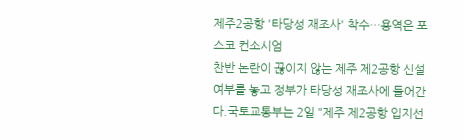제주2공항 '타당성 재조사' 착수…용역은 포스코 컨소시엄
찬반 논란이 끊이지 않는 제주 제2공항 신설 여부를 놓고 정부가 타당성 재조사에 들어간다.국토교통부는 2일 "제주 제2공항 입지선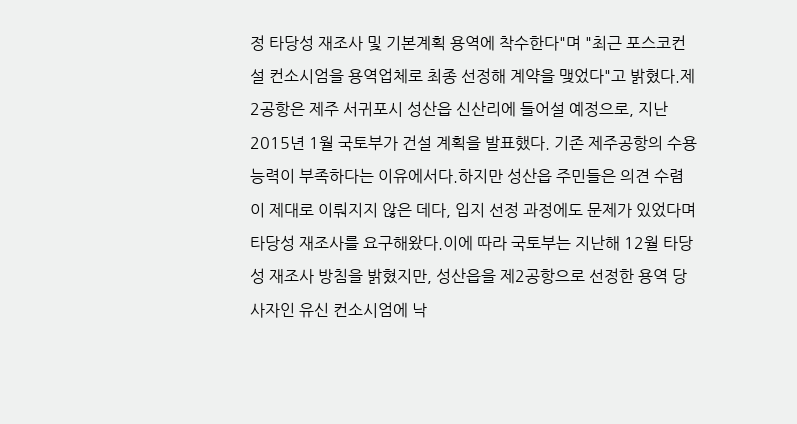정 타당성 재조사 및 기본계획 용역에 착수한다"며 "최근 포스코컨설 컨소시엄을 용역업체로 최종 선정해 계약을 맺었다"고 밝혔다.제2공항은 제주 서귀포시 성산읍 신산리에 들어설 예정으로, 지난 2015년 1월 국토부가 건설 계획을 발표했다. 기존 제주공항의 수용 능력이 부족하다는 이유에서다.하지만 성산읍 주민들은 의견 수렴이 제대로 이뤄지지 않은 데다, 입지 선정 과정에도 문제가 있었다며 타당성 재조사를 요구해왔다.이에 따라 국토부는 지난해 12월 타당성 재조사 방침을 밝혔지만, 성산읍을 제2공항으로 선정한 용역 당사자인 유신 컨소시엄에 낙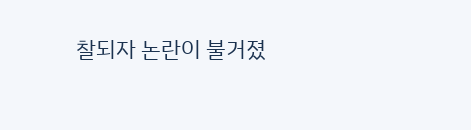찰되자 논란이 불거졌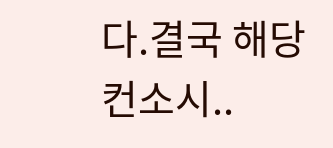다.결국 해당 컨소시..